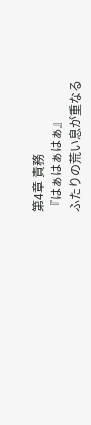第4章 責務
『はぁはぁはぁ』
ふたりの荒い息が重なる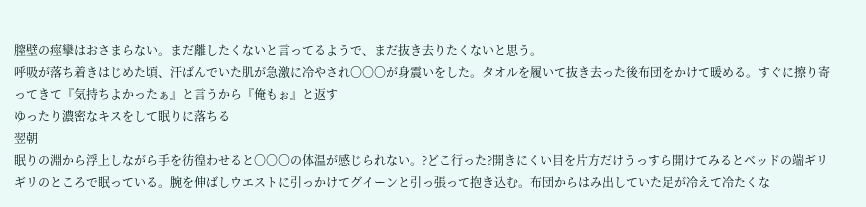膣壁の痙攣はおさまらない。まだ離したくないと言ってるようで、まだ抜き去りたくないと思う。
呼吸が落ち着きはじめた頃、汗ばんでいた肌が急激に冷やされ〇〇〇が身震いをした。タオルを履いて抜き去った後布団をかけて暖める。すぐに擦り寄ってきて『気持ちよかったぁ』と言うから『俺もぉ』と返す
ゆったり濃密なキスをして眠りに落ちる
翌朝
眠りの淵から浮上しながら手を彷徨わせると〇〇〇の体温が感じられない。?どこ行った?開きにくい目を片方だけうっすら開けてみるとベッドの端ギリギリのところで眠っている。腕を伸ばしウエストに引っかけてグイーンと引っ張って抱き込む。布団からはみ出していた足が冷えて冷たくな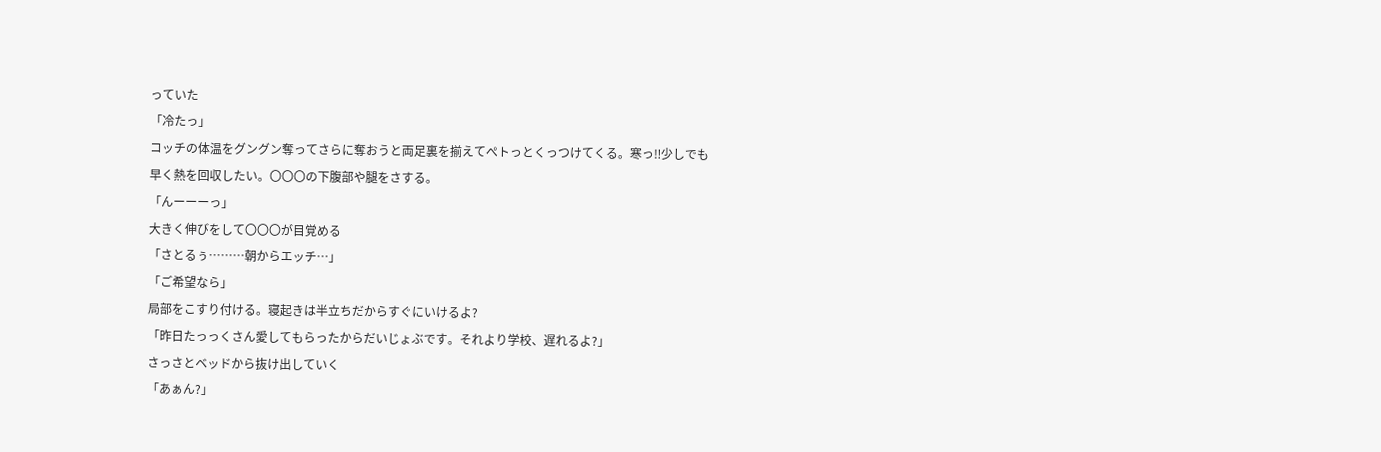っていた
「冷たっ」
コッチの体温をグングン奪ってさらに奪おうと両足裏を揃えてぺトっとくっつけてくる。寒っ‼少しでも早く熱を回収したい。〇〇〇の下腹部や腿をさする。
「んーーーっ」
大きく伸びをして〇〇〇が目覚める
「さとるぅ………朝からエッチ…」
「ご希望なら」
局部をこすり付ける。寝起きは半立ちだからすぐにいけるよ?
「昨日たっっくさん愛してもらったからだいじょぶです。それより学校、遅れるよ?」
さっさとベッドから抜け出していく
「あぁん?」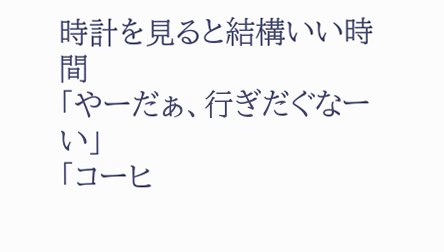時計を見ると結構いい時間
「やーだぁ、行ぎだぐなーい」
「コーヒ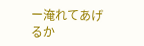ー淹れてあげるか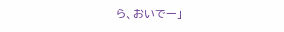ら、おいでー」